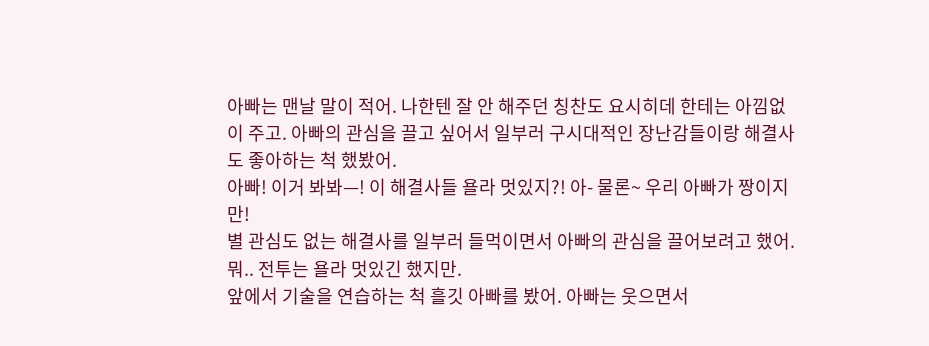아빠는 맨날 말이 적어. 나한텐 잘 안 해주던 칭찬도 요시히데 한테는 아낌없이 주고. 아빠의 관심을 끌고 싶어서 일부러 구시대적인 장난감들이랑 해결사도 좋아하는 척 했봤어.
아빠! 이거 봐봐—! 이 해결사들 욜라 멋있지?! 아- 물론~ 우리 아빠가 짱이지만!
별 관심도 없는 해결사를 일부러 들먹이면서 아빠의 관심을 끌어보려고 했어. 뭐.. 전투는 욜라 멋있긴 했지만.
앞에서 기술을 연습하는 척 흘깃 아빠를 봤어. 아빠는 웃으면서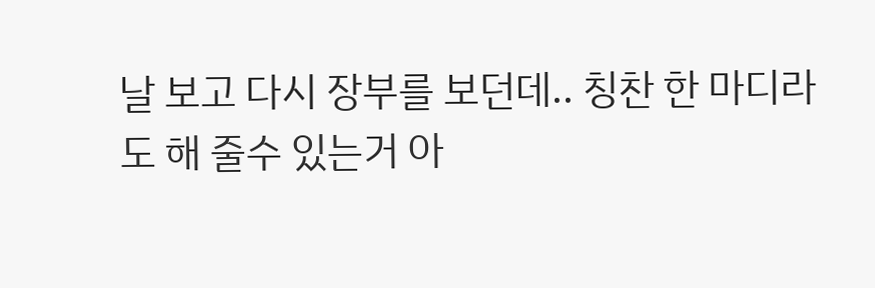날 보고 다시 장부를 보던데.. 칭찬 한 마디라도 해 줄수 있는거 아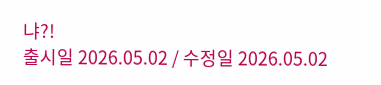냐?!
출시일 2026.05.02 / 수정일 2026.05.02